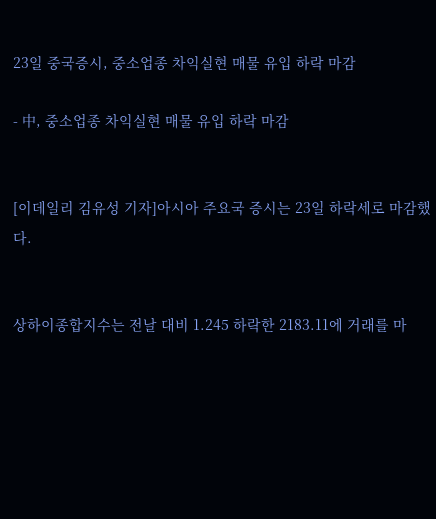23일 중국증시, 중소업종 차익실현 매물 유입 하락 마감

- 中, 중소업종 차익실현 매물 유입 하락 마감


[이데일리 김유성 기자]아시아 주요국 증시는 23일 하락세로 마감했다.


상하이종합지수는 전날 대비 1.245 하락한 2183.11에 거래를 마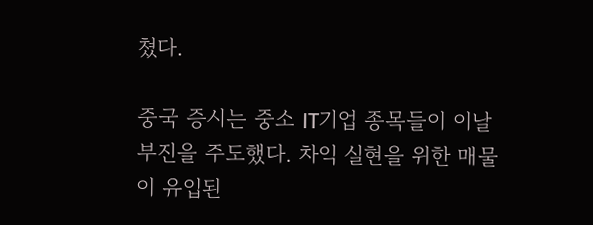쳤다.

중국 증시는 중소 IT기업 종목들이 이날 부진을 주도했다. 차익 실현을 위한 매물이 유입된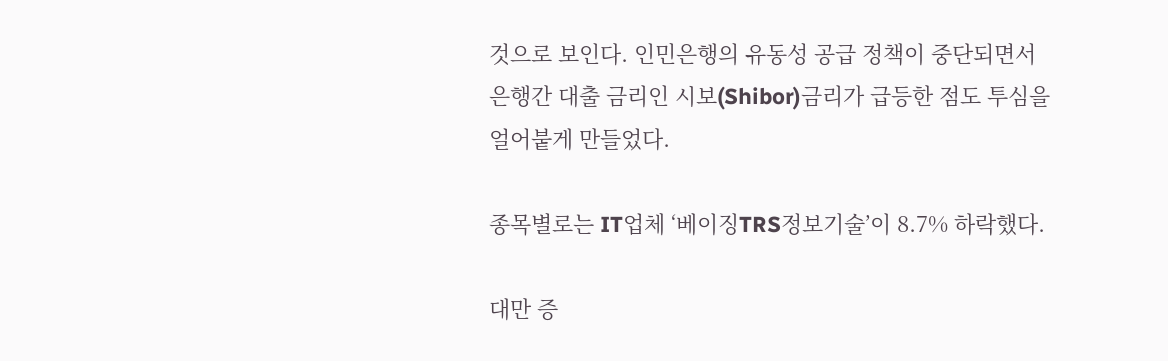것으로 보인다. 인민은행의 유동성 공급 정책이 중단되면서 은행간 대출 금리인 시보(Shibor)금리가 급등한 점도 투심을 얼어붙게 만들었다.

종목별로는 IT업체 ‘베이징TRS정보기술’이 8.7% 하락했다.

대만 증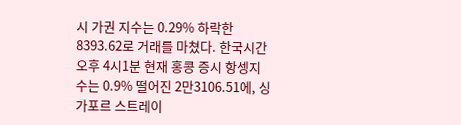시 가권 지수는 0.29% 하락한 8393.62로 거래를 마쳤다. 한국시간 오후 4시1분 현재 홍콩 증시 항셍지수는 0.9% 떨어진 2만3106.51에, 싱가포르 스트레이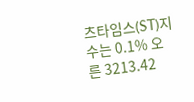츠타임스(ST)지수는 0.1% 오른 3213.42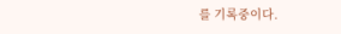를 기록중이다.